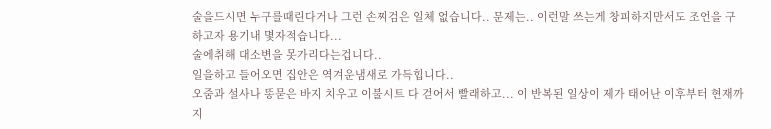술을드시면 누구를때린다거나 그런 손찌검은 일체 없습니다.. 문제는.. 이런말 쓰는게 창피하지만서도 조언을 구하고자 용기내 몇자적습니다...
술에취해 대소변을 못가리다는겁니다..
일을하고 들어오면 집안은 역겨운냄새로 가득힙니다..
오줌과 설사나 똥묻은 바지 치우고 이불시트 다 걷어서 빨래하고... 이 반복된 일상이 제가 태어난 이후부터 현재까지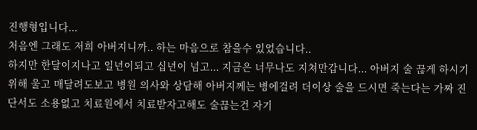진행형입니다...
처음엔 그래도 저희 아버지니까.. 하는 마음으로 참을수 있었습니다..
하지만 한달이지나고 일년이되고 십년이 넘고... 지금은 너무나도 지쳐만갑니다... 아버지 술 끊게 하시기위해 울고 매달려도보고 병원 의사와 상담해 아버지께는 병에걸려 더이상 술을 드시면 죽는다는 가짜 진단서도 소용없고 치료원에서 치료받자고해도 술끊는건 자기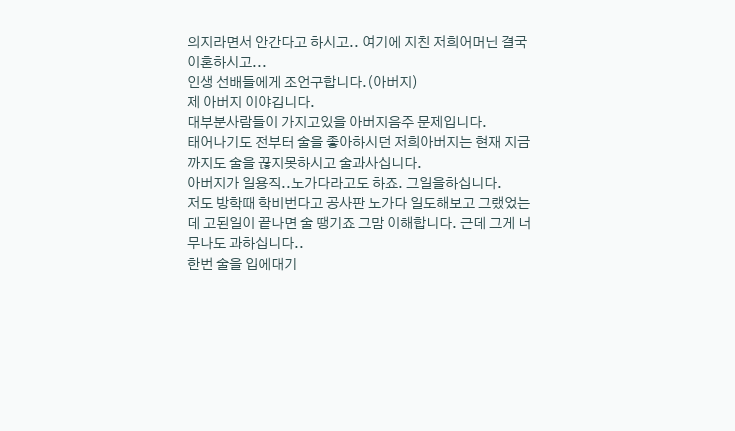의지라면서 안간다고 하시고.. 여기에 지친 저희어머닌 결국 이혼하시고...
인생 선배들에게 조언구합니다.(아버지)
제 아버지 이야깁니다.
대부분사람들이 가지고있을 아버지음주 문제입니다.
태어나기도 전부터 술을 좋아하시던 저희아버지는 현재 지금까지도 술을 끊지못하시고 술과사십니다.
아버지가 일용직..노가다라고도 하죠. 그일을하십니다.
저도 방학때 학비번다고 공사판 노가다 일도해보고 그랬었는데 고된일이 끝나면 술 땡기죠 그맘 이해합니다. 근데 그게 너무나도 과하십니다..
한번 술을 입에대기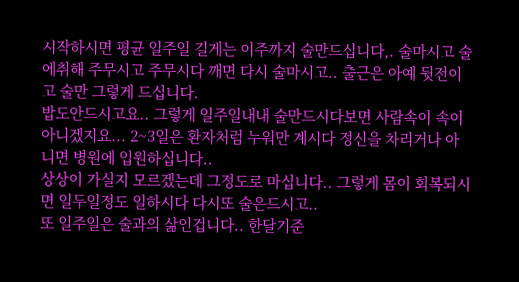시작하시면 평균 일주일 길게는 이주까지 술만드십니다,. 술마시고 술에취해 주무시고 주무시다 깨면 다시 술마시고.. 출근은 아예 뒷전이고 술만 그렇게 드십니다.
밥도안드시고요.. 그렇게 일주일내내 술만드시다보면 사람속이 속이 아니겠지요... 2~3일은 환자처럼 누워만 계시다 정신을 차리거나 아니면 병원에 입원하십니다..
상상이 가실지 모르겠는데 그정도로 마십니다.. 그렇게 몸이 회복되시면 일두일정도 일하시다 다시또 술은드시고..
또 일주일은 술과의 삶인겁니다.. 한달기준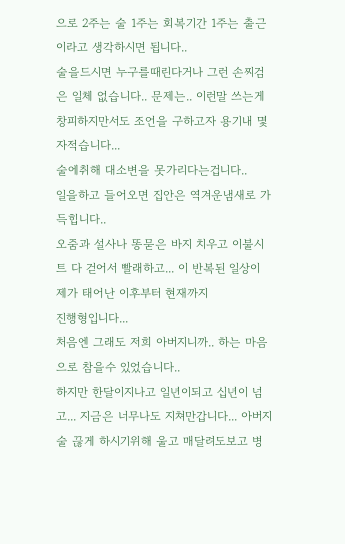으로 2주는 술 1주는 회복기간 1주는 출근이라고 생각하시면 됩니다..
술을드시면 누구를때린다거나 그런 손찌검은 일체 없습니다.. 문제는.. 이런말 쓰는게 창피하지만서도 조언을 구하고자 용기내 몇자적습니다...
술에취해 대소변을 못가리다는겁니다..
일을하고 들어오면 집안은 역겨운냄새로 가득힙니다..
오줌과 설사나 똥묻은 바지 치우고 이불시트 다 걷어서 빨래하고... 이 반복된 일상이 제가 태어난 이후부터 현재까지
진행형입니다...
처음엔 그래도 저희 아버지니까.. 하는 마음으로 참을수 있었습니다..
하지만 한달이지나고 일년이되고 십년이 넘고... 지금은 너무나도 지쳐만갑니다... 아버지 술 끊게 하시기위해 울고 매달려도보고 병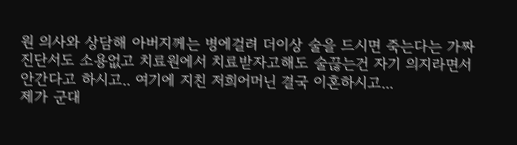원 의사와 상담해 아버지께는 병에걸려 더이상 술을 드시면 죽는다는 가짜 진단서도 소용없고 치료원에서 치료받자고해도 술끊는건 자기 의지라면서 안간다고 하시고.. 여기에 지친 저희어머닌 결국 이혼하시고...
제가 군대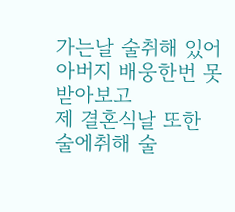가는날 술취해 있어 아버지 배웅한번 못받아보고
제 결혼식날 또한 술에취해 술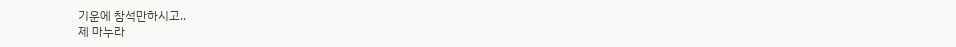기운에 참석만하시고..
제 마누라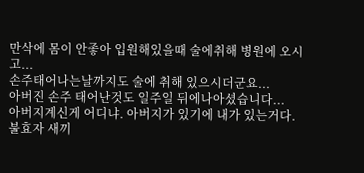만삭에 몸이 안좋아 입원해있을때 술에취해 병원에 오시고...
손주태어나는날까지도 술에 취해 있으시더군요...
아버진 손주 태어난것도 일주일 뒤에나아셨습니다...
아버지계신게 어디냐. 아버지가 있기에 내가 있는거다.
불효자 새끼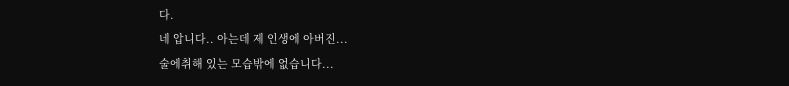다.
네 압니다.. 아는데 제 인생에 아버진...
술에취해 있는 모습밖에 없습니다...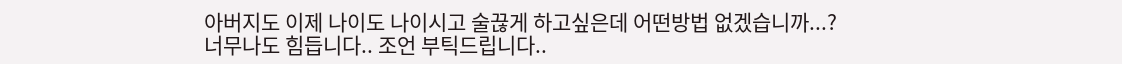아버지도 이제 나이도 나이시고 술끊게 하고싶은데 어떤방법 없겠습니까...? 너무나도 힘듭니다.. 조언 부틱드립니다..